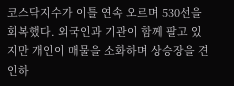코스닥지수가 이틀 연속 오르며 530선을 회복했다. 외국인과 기관이 함께 팔고 있지만 개인이 매물을 소화하며 상승장을 견인하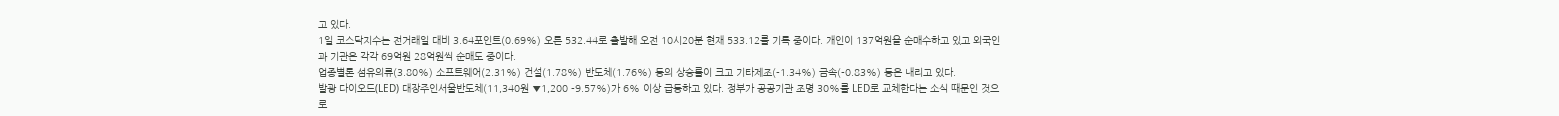고 있다.
1일 코스닥지수는 전거래일 대비 3.64포인트(0.69%) 오른 532.44로 출발해 오전 10시20분 현재 533.12를 기록 중이다. 개인이 137억원을 순매수하고 있고 외국인과 기관은 각각 69억원 28억원씩 순매도 중이다.
업종별론 섬유의류(3.80%) 소프트웨어(2.31%) 건설(1.78%) 반도체(1.76%) 등의 상승률이 크고 기타제조(-1.34%) 금속(-0.83%) 등은 내리고 있다.
발광 다이오드(LED) 대장주인서울반도체(11,340원 ▼1,200 -9.57%)가 6% 이상 급등하고 있다. 정부가 공공기관 조명 30%를 LED로 교체한다는 소식 때문인 것으로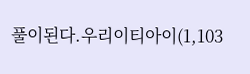풀이된다.우리이티아이(1,103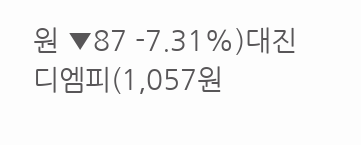원 ▼87 -7.31%)대진디엠피(1,057원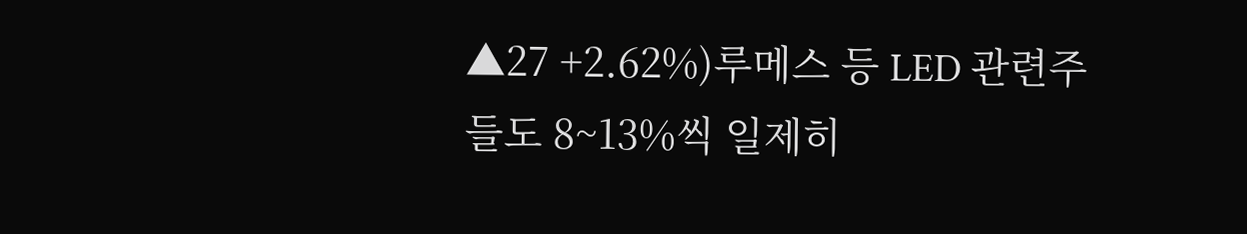▲27 +2.62%)루메스 등 LED 관련주들도 8~13%씩 일제히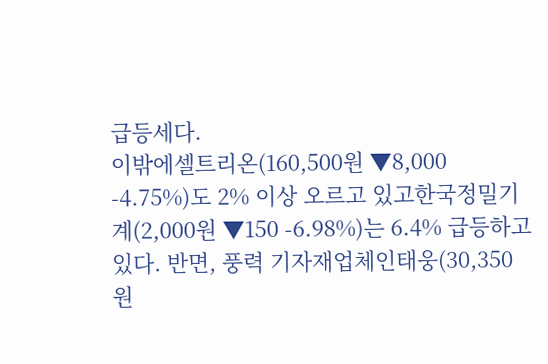급등세다.
이밖에셀트리온(160,500원 ▼8,000 -4.75%)도 2% 이상 오르고 있고한국정밀기계(2,000원 ▼150 -6.98%)는 6.4% 급등하고 있다. 반면, 풍력 기자재업체인태웅(30,350원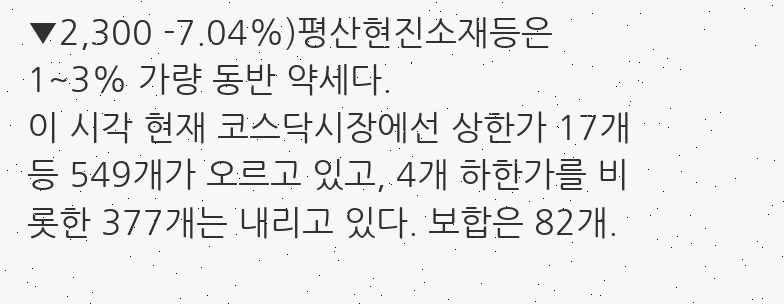▼2,300 -7.04%)평산현진소재등은 1~3% 가량 동반 약세다.
이 시각 현재 코스닥시장에선 상한가 17개 등 549개가 오르고 있고, 4개 하한가를 비롯한 377개는 내리고 있다. 보합은 82개.